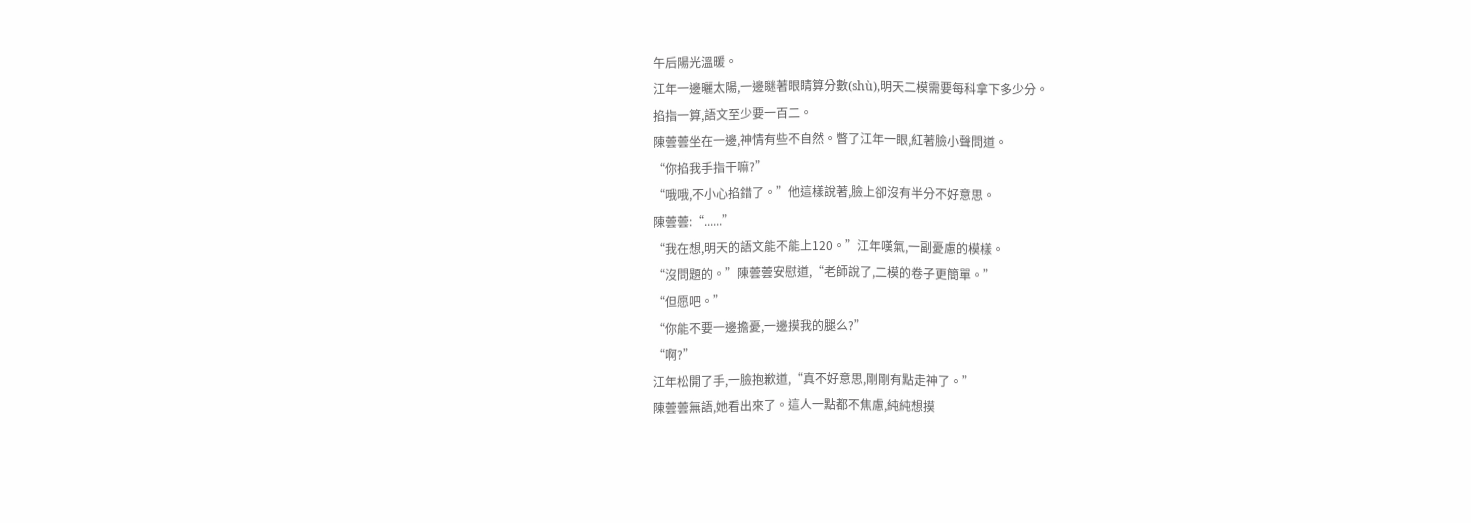午后陽光溫暖。
江年一邊曬太陽,一邊瞇著眼睛算分數(shù),明天二模需要每科拿下多少分。
掐指一算,語文至少要一百二。
陳蕓蕓坐在一邊,神情有些不自然。瞥了江年一眼,紅著臉小聲問道。
“你掐我手指干嘛?”
“哦哦,不小心掐錯了。”他這樣說著,臉上卻沒有半分不好意思。
陳蕓蕓:“......”
“我在想,明天的語文能不能上120。”江年嘆氣,一副憂慮的模樣。
“沒問題的。”陳蕓蕓安慰道,“老師說了,二模的卷子更簡單。”
“但愿吧。”
“你能不要一邊擔憂,一邊摸我的腿么?”
“啊?”
江年松開了手,一臉抱歉道,“真不好意思,剛剛有點走神了。”
陳蕓蕓無語,她看出來了。這人一點都不焦慮,純純想摸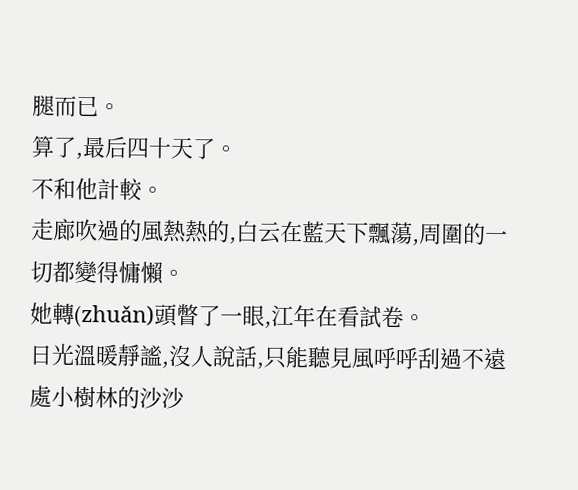腿而已。
算了,最后四十天了。
不和他計較。
走廊吹過的風熱熱的,白云在藍天下飄蕩,周圍的一切都變得慵懶。
她轉(zhuǎn)頭瞥了一眼,江年在看試卷。
日光溫暖靜謐,沒人說話,只能聽見風呼呼刮過不遠處小樹林的沙沙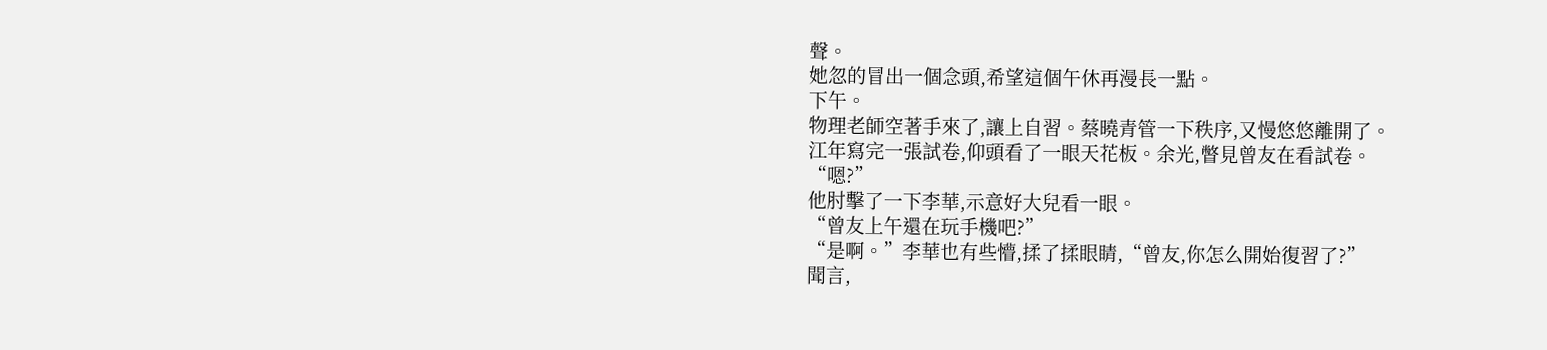聲。
她忽的冒出一個念頭,希望這個午休再漫長一點。
下午。
物理老師空著手來了,讓上自習。蔡曉青管一下秩序,又慢悠悠離開了。
江年寫完一張試卷,仰頭看了一眼天花板。余光,瞥見曾友在看試卷。
“嗯?”
他肘擊了一下李華,示意好大兒看一眼。
“曾友上午還在玩手機吧?”
“是啊。”李華也有些懵,揉了揉眼睛,“曾友,你怎么開始復習了?”
聞言,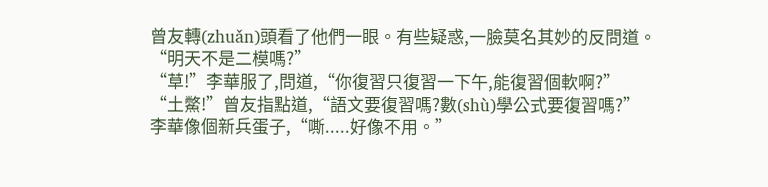曾友轉(zhuǎn)頭看了他們一眼。有些疑惑,一臉莫名其妙的反問道。
“明天不是二模嗎?”
“草!”李華服了,問道,“你復習只復習一下午,能復習個軟啊?”
“土鱉!”曾友指點道,“語文要復習嗎?數(shù)學公式要復習嗎?”
李華像個新兵蛋子,“嘶.....好像不用。”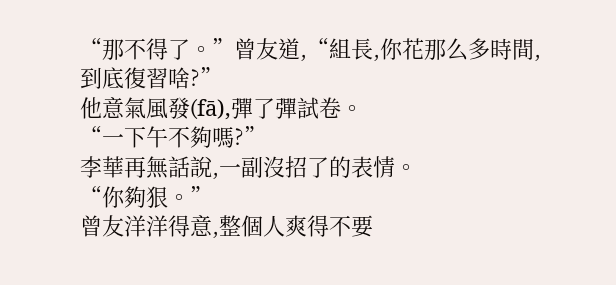“那不得了。”曾友道,“組長,你花那么多時間,到底復習啥?”
他意氣風發(fā),彈了彈試卷。
“一下午不夠嗎?”
李華再無話說,一副沒招了的表情。
“你夠狠。”
曾友洋洋得意,整個人爽得不要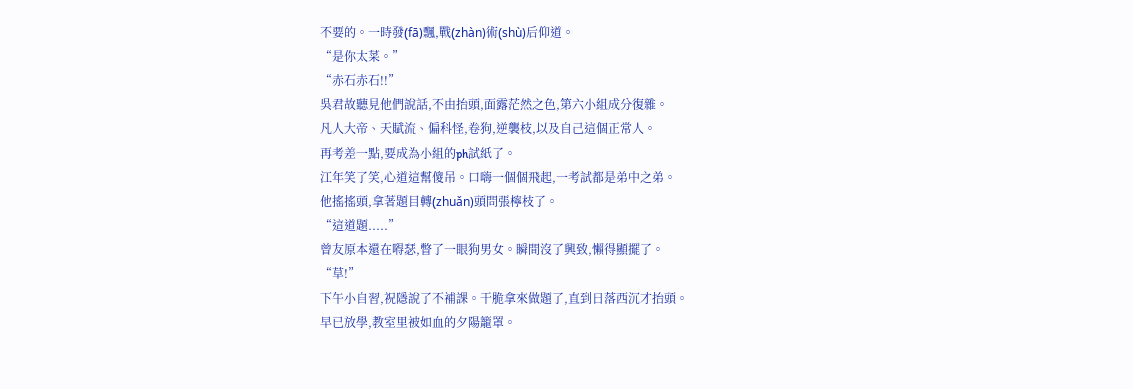不要的。一時發(fā)飄,戰(zhàn)術(shù)后仰道。
“是你太菜。”
“赤石赤石!!”
吳君故聽見他們說話,不由抬頭,面露茫然之色,第六小組成分復雜。
凡人大帝、天賦流、偏科怪,卷狗,逆襲枝,以及自己這個正常人。
再考差一點,要成為小組的ph試紙了。
江年笑了笑,心道這幫傻吊。口嗨一個個飛起,一考試都是弟中之弟。
他搖搖頭,拿著題目轉(zhuǎn)頭問張檸枝了。
“這道題.....”
曾友原本還在嘚瑟,瞥了一眼狗男女。瞬間沒了興致,懶得顯擺了。
“草!”
下午小自習,祝隱說了不補課。干脆拿來做題了,直到日落西沉才抬頭。
早已放學,教室里被如血的夕陽籠罩。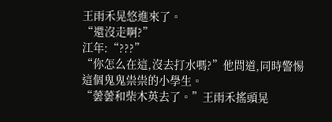王雨禾晃悠進來了。
“還沒走啊?”
江年:“???”
“你怎么在這,沒去打水嗎?”他問道,同時警惕這個鬼鬼祟祟的小學生。
“蕓蕓和柴木英去了。”王雨禾搖頭晃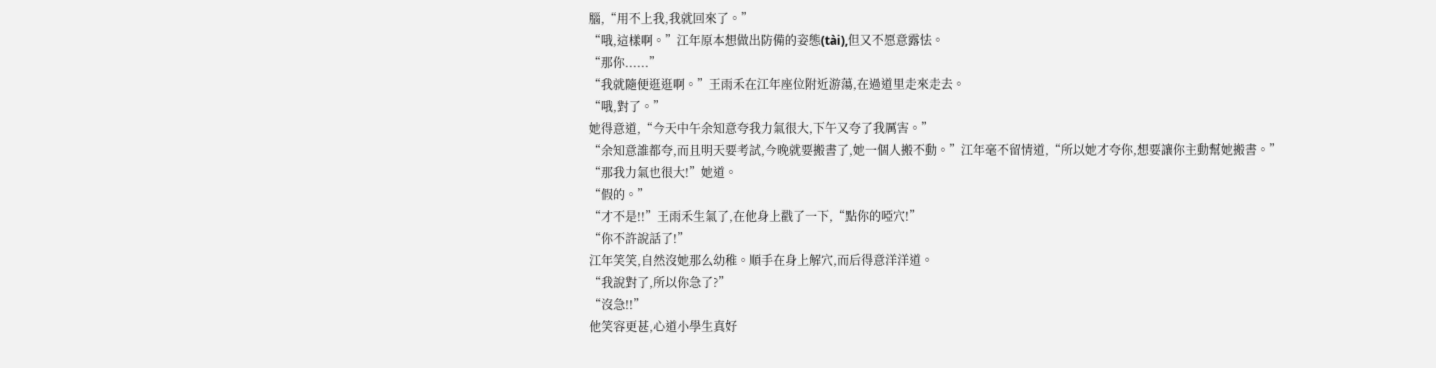腦,“用不上我,我就回來了。”
“哦,這樣啊。”江年原本想做出防備的姿態(tài),但又不愿意露怯。
“那你......”
“我就隨便逛逛啊。”王雨禾在江年座位附近游蕩,在過道里走來走去。
“哦,對了。”
她得意道,“今天中午余知意夸我力氣很大,下午又夸了我厲害。”
“余知意誰都夸,而且明天要考試,今晚就要搬書了,她一個人搬不動。”江年毫不留情道,“所以她才夸你,想要讓你主動幫她搬書。”
“那我力氣也很大!”她道。
“假的。”
“才不是!!”王雨禾生氣了,在他身上戳了一下,“點你的啞穴!”
“你不許說話了!”
江年笑笑,自然沒她那么幼稚。順手在身上解穴,而后得意洋洋道。
“我說對了,所以你急了?”
“沒急!!”
他笑容更甚,心道小學生真好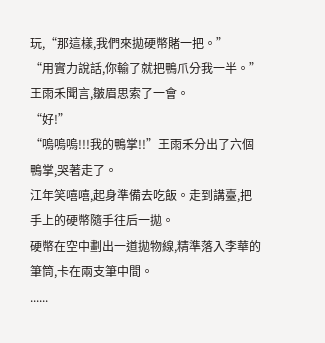玩,“那這樣,我們來拋硬幣賭一把。”
“用實力說話,你輸了就把鴨爪分我一半。”
王雨禾聞言,皺眉思索了一會。
“好!”
“嗚嗚嗚!!!我的鴨掌!!”王雨禾分出了六個鴨掌,哭著走了。
江年笑嘻嘻,起身準備去吃飯。走到講臺,把手上的硬幣隨手往后一拋。
硬幣在空中劃出一道拋物線,精準落入李華的筆筒,卡在兩支筆中間。
......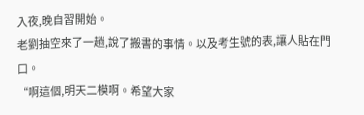入夜,晚自習開始。
老劉抽空來了一趟,說了搬書的事情。以及考生號的表,讓人貼在門口。
“啊這個,明天二模啊。希望大家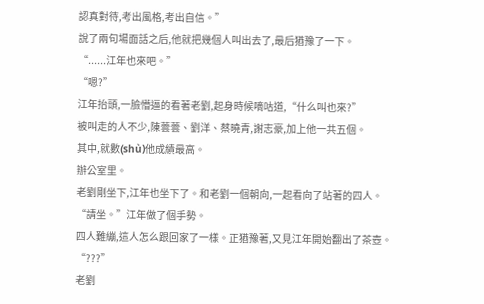認真對待,考出風格,考出自信。”
說了兩句場面話之后,他就把幾個人叫出去了,最后猶豫了一下。
“......江年也來吧。”
“嗯?”
江年抬頭,一臉懵逼的看著老劉,起身時候嘀咕道,“什么叫也來?”
被叫走的人不少,陳蕓蕓、劉洋、蔡曉青,謝志豪,加上他一共五個。
其中,就數(shù)他成績最高。
辦公室里。
老劉剛坐下,江年也坐下了。和老劉一個朝向,一起看向了站著的四人。
“請坐。”江年做了個手勢。
四人難繃,這人怎么跟回家了一樣。正猶豫著,又見江年開始翻出了茶壺。
“???”
老劉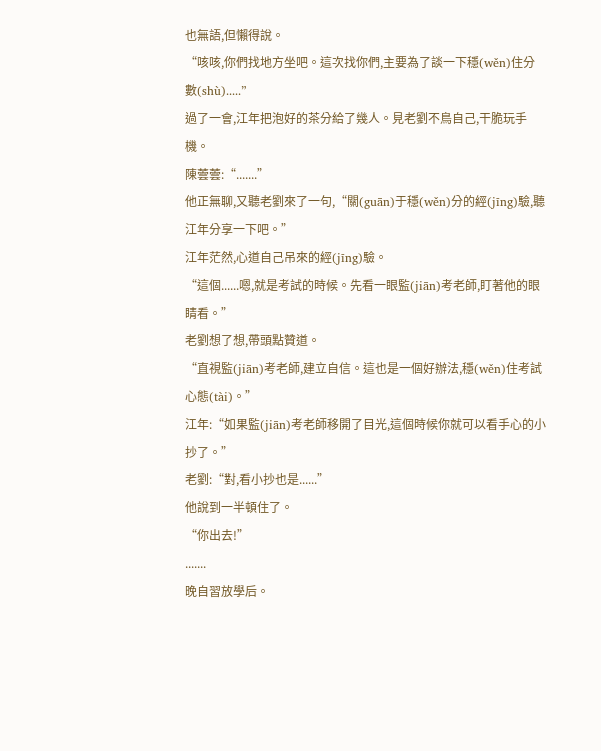也無語,但懶得說。
“咳咳,你們找地方坐吧。這次找你們,主要為了談一下穩(wěn)住分數(shù).....”
過了一會,江年把泡好的茶分給了幾人。見老劉不鳥自己,干脆玩手機。
陳蕓蕓:“.......”
他正無聊,又聽老劉來了一句,“關(guān)于穩(wěn)分的經(jīng)驗,聽江年分享一下吧。”
江年茫然,心道自己吊來的經(jīng)驗。
“這個......嗯,就是考試的時候。先看一眼監(jiān)考老師,盯著他的眼睛看。”
老劉想了想,帶頭點贊道。
“直視監(jiān)考老師,建立自信。這也是一個好辦法,穩(wěn)住考試心態(tài)。”
江年:“如果監(jiān)考老師移開了目光,這個時候你就可以看手心的小抄了。”
老劉:“對,看小抄也是......”
他說到一半頓住了。
“你出去!”
.......
晚自習放學后。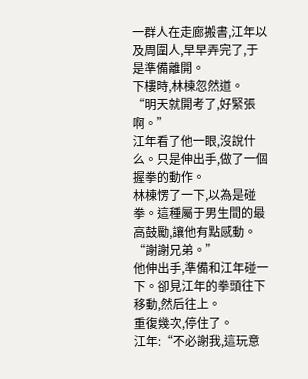一群人在走廊搬書,江年以及周圍人,早早弄完了,于是準備離開。
下樓時,林棟忽然道。
“明天就開考了,好緊張啊。”
江年看了他一眼,沒說什么。只是伸出手,做了一個握拳的動作。
林棟愣了一下,以為是碰拳。這種屬于男生間的最高鼓勵,讓他有點感動。
“謝謝兄弟。”
他伸出手,準備和江年碰一下。卻見江年的拳頭往下移動,然后往上。
重復幾次,停住了。
江年:“不必謝我,這玩意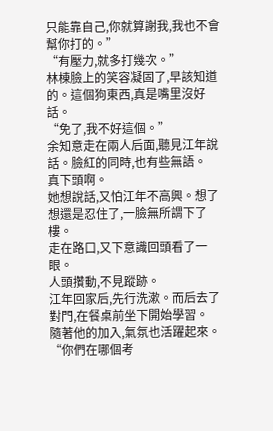只能靠自己,你就算謝我,我也不會幫你打的。”
“有壓力,就多打幾次。”
林棟臉上的笑容凝固了,早該知道的。這個狗東西,真是嘴里沒好話。
“免了,我不好這個。”
余知意走在兩人后面,聽見江年說話。臉紅的同時,也有些無語。
真下頭啊。
她想說話,又怕江年不高興。想了想還是忍住了,一臉無所謂下了樓。
走在路口,又下意識回頭看了一眼。
人頭攢動,不見蹤跡。
江年回家后,先行洗漱。而后去了對門,在餐桌前坐下開始學習。
隨著他的加入,氣氛也活躍起來。
“你們在哪個考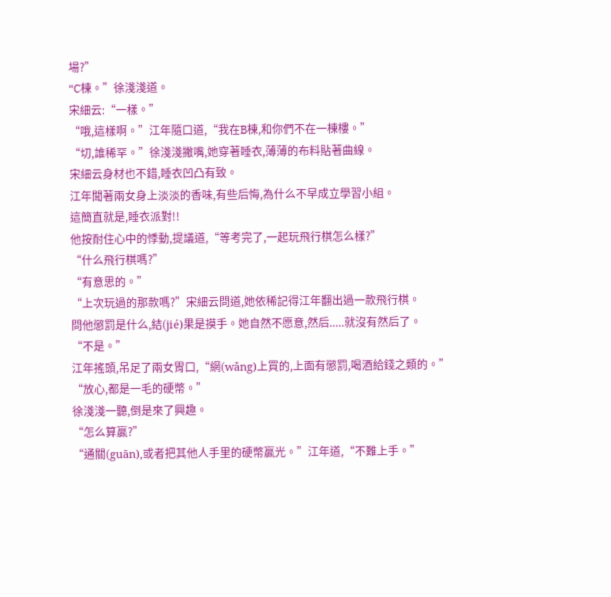場?”
“C棟。”徐淺淺道。
宋細云:“一樣。”
“哦,這樣啊。”江年隨口道,“我在B棟,和你們不在一棟樓。”
“切,誰稀罕。”徐淺淺撇嘴,她穿著睡衣,薄薄的布料貼著曲線。
宋細云身材也不錯,睡衣凹凸有致。
江年聞著兩女身上淡淡的香味,有些后悔,為什么不早成立學習小組。
這簡直就是,睡衣派對!!
他按耐住心中的悸動,提議道,“等考完了,一起玩飛行棋怎么樣?”
“什么飛行棋嗎?”
“有意思的。”
“上次玩過的那款嗎?”宋細云問道,她依稀記得江年翻出過一款飛行棋。
問他懲罰是什么,結(jié)果是摸手。她自然不愿意,然后.....就沒有然后了。
“不是。”
江年搖頭,吊足了兩女胃口,“網(wǎng)上買的,上面有懲罰,喝酒給錢之類的。”
“放心,都是一毛的硬幣。”
徐淺淺一聽,倒是來了興趣。
“怎么算贏?”
“通關(guān),或者把其他人手里的硬幣贏光。”江年道,“不難上手。”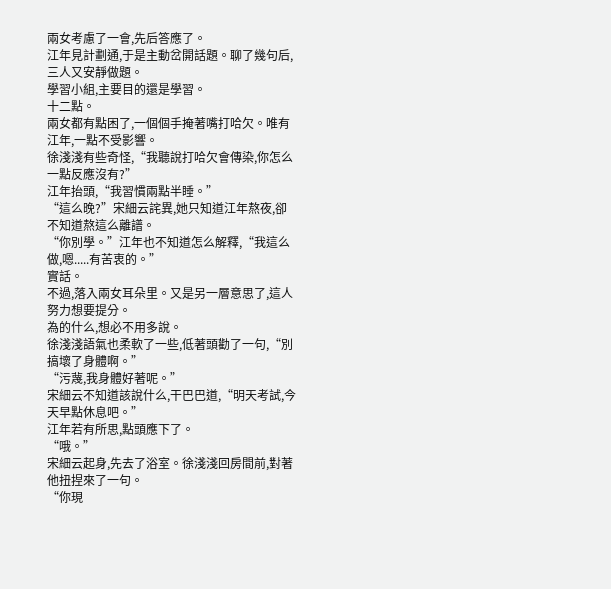兩女考慮了一會,先后答應了。
江年見計劃通,于是主動岔開話題。聊了幾句后,三人又安靜做題。
學習小組,主要目的還是學習。
十二點。
兩女都有點困了,一個個手掩著嘴打哈欠。唯有江年,一點不受影響。
徐淺淺有些奇怪,“我聽說打哈欠會傳染,你怎么一點反應沒有?”
江年抬頭,“我習慣兩點半睡。”
“這么晚?”宋細云詫異,她只知道江年熬夜,卻不知道熬這么離譜。
“你別學。”江年也不知道怎么解釋,“我這么做,嗯.....有苦衷的。”
實話。
不過,落入兩女耳朵里。又是另一層意思了,這人努力想要提分。
為的什么,想必不用多說。
徐淺淺語氣也柔軟了一些,低著頭勸了一句,“別搞壞了身體啊。”
“污蔑,我身體好著呢。”
宋細云不知道該說什么,干巴巴道,“明天考試,今天早點休息吧。”
江年若有所思,點頭應下了。
“哦。”
宋細云起身,先去了浴室。徐淺淺回房間前,對著他扭捏來了一句。
“你現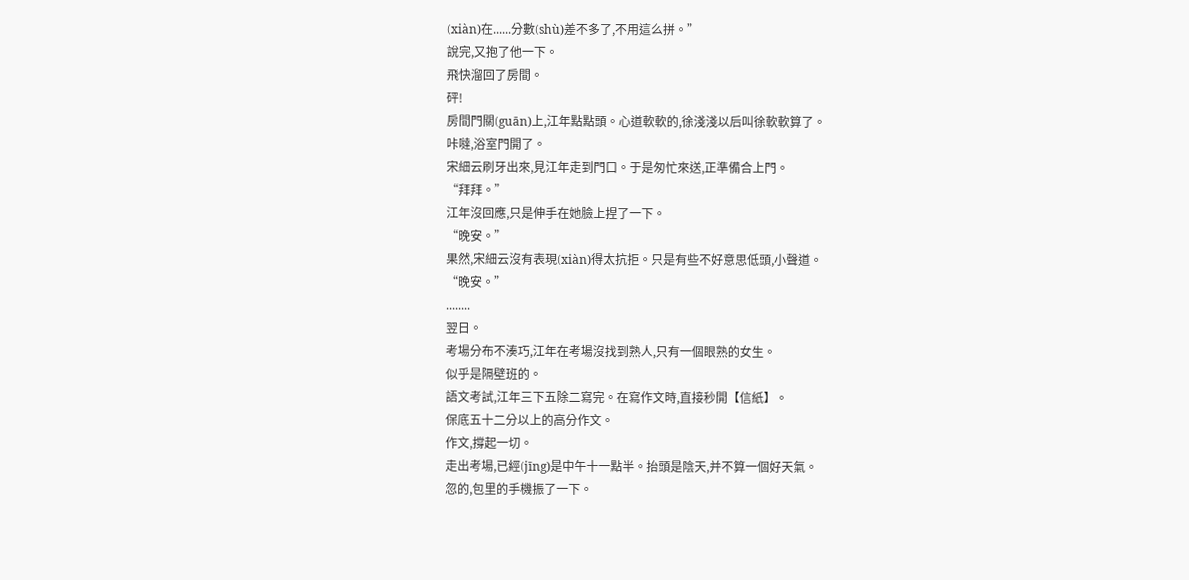(xiàn)在......分數(shù)差不多了,不用這么拼。”
說完,又抱了他一下。
飛快溜回了房間。
砰!
房間門關(guān)上,江年點點頭。心道軟軟的,徐淺淺以后叫徐軟軟算了。
咔噠,浴室門開了。
宋細云刷牙出來,見江年走到門口。于是匆忙來送,正準備合上門。
“拜拜。”
江年沒回應,只是伸手在她臉上捏了一下。
“晚安。”
果然,宋細云沒有表現(xiàn)得太抗拒。只是有些不好意思低頭,小聲道。
“晚安。”
........
翌日。
考場分布不湊巧,江年在考場沒找到熟人,只有一個眼熟的女生。
似乎是隔壁班的。
語文考試,江年三下五除二寫完。在寫作文時,直接秒開【信紙】。
保底五十二分以上的高分作文。
作文,撐起一切。
走出考場,已經(jīng)是中午十一點半。抬頭是陰天,并不算一個好天氣。
忽的,包里的手機振了一下。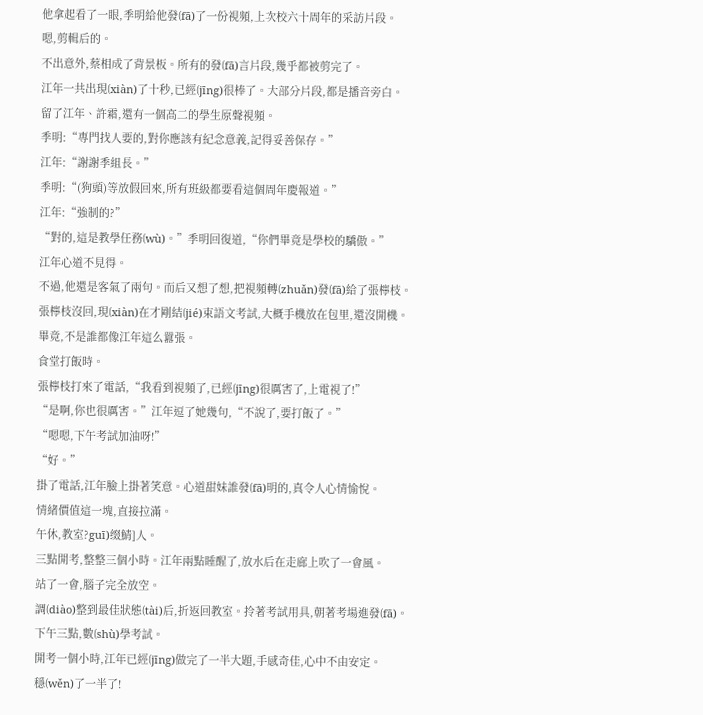他拿起看了一眼,季明給他發(fā)了一份視頻,上次校六十周年的采訪片段。
嗯,剪輯后的。
不出意外,蔡相成了背景板。所有的發(fā)言片段,幾乎都被剪完了。
江年一共出現(xiàn)了十秒,已經(jīng)很棒了。大部分片段,都是播音旁白。
留了江年、許霜,還有一個高二的學生原聲視頻。
季明:“專門找人要的,對你應該有紀念意義,記得妥善保存。”
江年:“謝謝季組長。”
季明:“(狗頭)等放假回來,所有班級都要看這個周年慶報道。”
江年:“強制的?”
“對的,這是教學任務(wù)。”季明回復道,“你們畢竟是學校的驕傲。”
江年心道不見得。
不過,他還是客氣了兩句。而后又想了想,把視頻轉(zhuǎn)發(fā)給了張檸枝。
張檸枝沒回,現(xiàn)在才剛結(jié)束語文考試,大概手機放在包里,還沒開機。
畢竟,不是誰都像江年這么囂張。
食堂打飯時。
張檸枝打來了電話,“我看到視頻了,已經(jīng)很厲害了,上電視了!”
“是啊,你也很厲害。”江年逗了她幾句,“不說了,要打飯了。”
“嗯嗯,下午考試加油呀!”
“好。”
掛了電話,江年臉上掛著笑意。心道甜妹誰發(fā)明的,真令人心情愉悅。
情緒價值這一塊,直接拉滿。
午休,教室?guī)缀鯖]人。
三點開考,整整三個小時。江年兩點睡醒了,放水后在走廊上吹了一會風。
站了一會,腦子完全放空。
調(diào)整到最佳狀態(tài)后,折返回教室。拎著考試用具,朝著考場進發(fā)。
下午三點,數(shù)學考試。
開考一個小時,江年已經(jīng)做完了一半大題,手感奇佳,心中不由安定。
穩(wěn)了一半了!